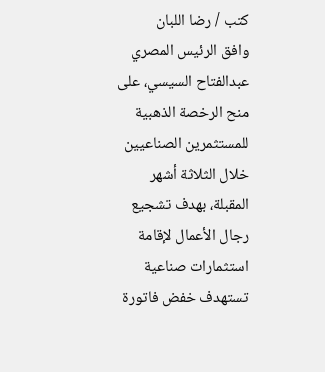كتب / رضا اللبان
وافق الرئيس المصري عبدالفتاح السيسي، على منح الرخصة الذهبية للمستثمرين الصناعيين خلال الثلاثة أشهر المقبلة، بهدف تشجيع رجال الأعمال لإقامة استثمارات صناعية تستهدف خفض فاتورة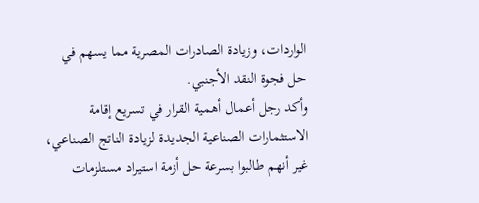الواردات، وزيادة الصادرات المصرية مما يسهم في حل فجوة النقد الأجنبي.
وأكد رجل أعمال أهمية القرار في تسريع إقامة الاستثمارات الصناعية الجديدة لزيادة الناتج الصناعي، غير أنهم طالبوا بسرعة حل أزمة استيراد مستلزمات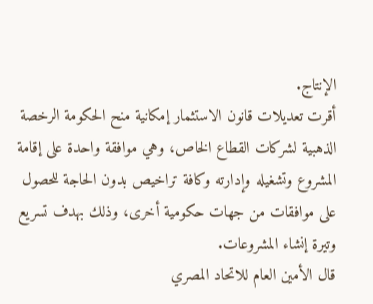الإنتاج.
أقرت تعديلات قانون الاستثمار إمكانية منح الحكومة الرخصة الذهبية لشركات القطاع الخاص، وهي موافقة واحدة على إقامة المشروع وتشغيله وإدارته وكافة تراخيص بدون الحاجة للحصول على موافقات من جهات حكومية أخرى، وذلك بهدف تسريع وتيرة إنشاء المشروعات.
قال الأمين العام للاتحاد المصري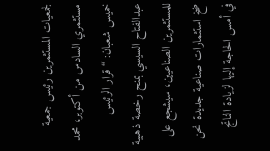لجمعيات المستثمرين رئيس جمعية مستثمري السادس من أكتوبر، محمد خميس شعبان: “قرار الرئيس عبدالفتاح السيسي بمنح رخصة ذهبية للمستثمرين الصناعيين، سيشجع على ضخ استثمارات صناعية جديدة نحن في أمس الحاجة إليها لزيادة الناتج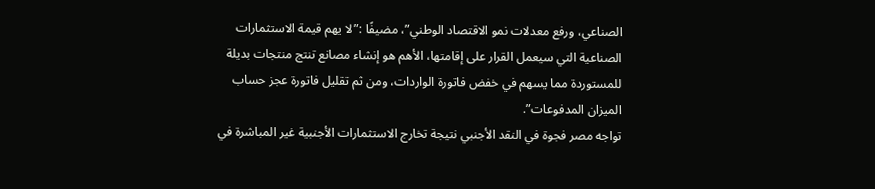الصناعي، ورفع معدلات نمو الاقتصاد الوطني”، مضيفًا :”لا يهم قيمة الاستثمارات الصناعية التي سيعمل القرار على إقامتها، الأهم هو إنشاء مصانع تنتج منتجات بديلة للمستوردة مما يسهم في خفض فاتورة الواردات، ومن ثم تقليل فاتورة عجز حساب الميزان المدفوعات”.
تواجه مصر فجوة في النقد الأجنبي نتيجة تخارج الاستثمارات الأجنبية غير المباشرة في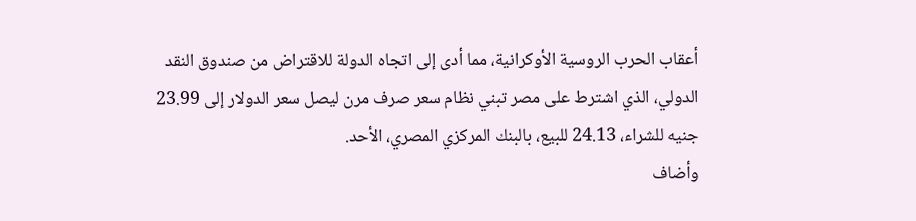أعقاب الحرب الروسية الأوكرانية، مما أدى إلى اتجاه الدولة للاقتراض من صندوق النقد الدولي، الذي اشترط على مصر تبني نظام سعر صرف مرن ليصل سعر الدولار إلى 23.99 جنيه للشراء، 24.13 للبيع، بالبنك المركزي المصري، الأحد.
وأضاف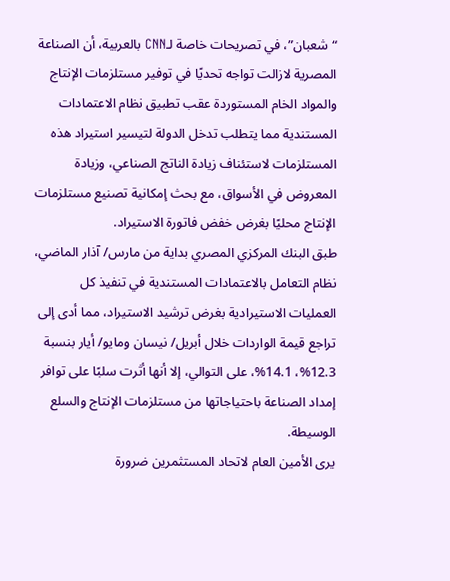“شعبان”، في تصريحات خاصة لـCNN بالعربية، أن الصناعة المصرية لازالت تواجه تحديًا في توفير مستلزمات الإنتاج والمواد الخام المستوردة عقب تطبيق نظام الاعتمادات المستندية مما يتطلب تدخل الدولة لتيسير استيراد هذه المستلزمات لاستئناف زيادة الناتج الصناعي، وزيادة المعروض في الأسواق، مع بحث إمكانية تصنيع مستلزمات الإنتاج محليًا بغرض خفض فاتورة الاستيراد.
طبق البنك المركزي المصري بداية من مارس/ آذار الماضي، نظام التعامل بالاعتمادات المستندية في تنفيذ كل العمليات الاستيرادية بغرض ترشيد الاستيراد، مما أدى إلى تراجع قيمة الواردات خلال أبريل/ نيسان ومايو/ أيار بنسبة 12.3%، 14.1%، على التوالي، إلا أنها أثرت سلبًا على توافر إمداد الصناعة باحتياجاتها من مستلزمات الإنتاج والسلع الوسيطة.
يرى الأمين العام لاتحاد المستثمرين ضرورة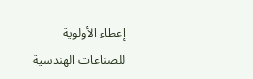إعطاء الأولوية للصناعات الهندسية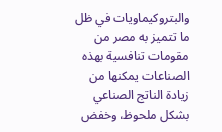والبتروكيماويات في ظل ما تتميز به مصر من مقومات تنافسية بهذه الصناعات يمكنها من زيادة الناتج الصناعي بشكل ملحوظ، وخفض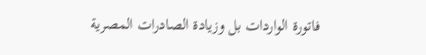فاتورة الواردات بل وزيادة الصادرات المصرية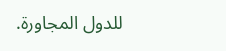للدول المجاورة.